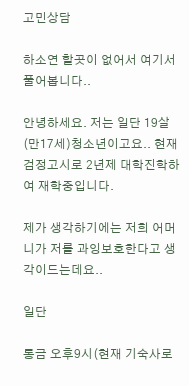고민상담

하소연 할곳이 없어서 여기서 풀어봅니다..

안녕하세요. 저는 일단 19살(만17세)청소년이고요.. 현재 검정고시로 2년제 대학진학하여 재학중입니다.

제가 생각하기에는 저희 어머니가 저를 과잉보호한다고 생각이드는데요..

일단

통금 오후9시(현재 기숙사로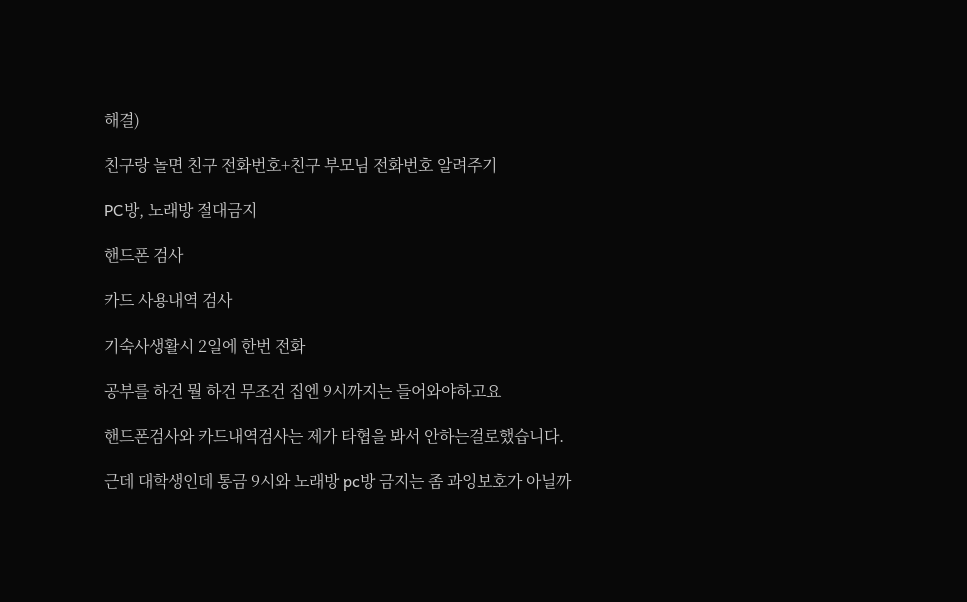해결)

친구랑 놀면 친구 전화번호+친구 부모님 전화번호 알려주기

PC방, 노래방 절대금지

핸드폰 검사

카드 사용내역 검사

기숙사생활시 2일에 한번 전화

공부를 하건 뭘 하건 무조건 집엔 9시까지는 들어와야하고요

핸드폰검사와 카드내역검사는 제가 타협을 봐서 안하는걸로했습니다.

근데 대학생인데 통금 9시와 노래방 pc방 금지는 좀 과잉보호가 아닐까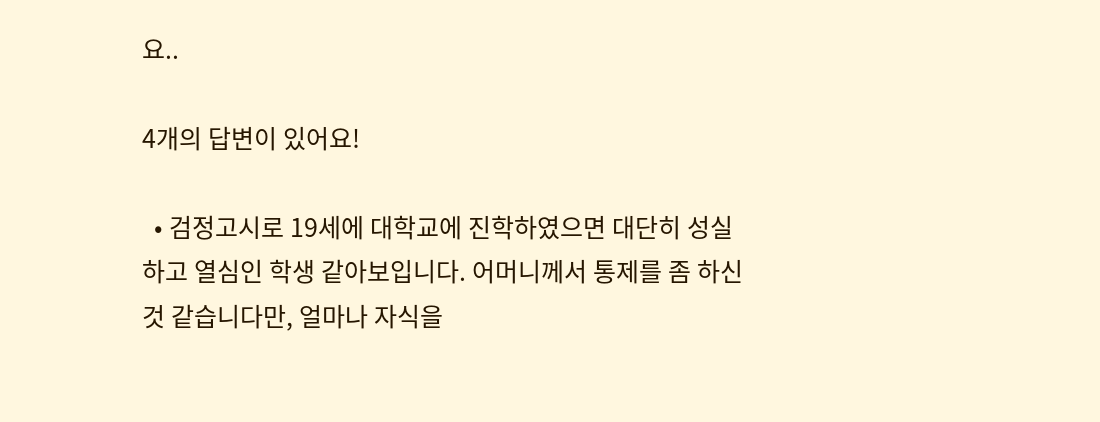요..

4개의 답변이 있어요!

  • 검정고시로 19세에 대학교에 진학하였으면 대단히 성실하고 열심인 학생 같아보입니다. 어머니께서 통제를 좀 하신 것 같습니다만, 얼마나 자식을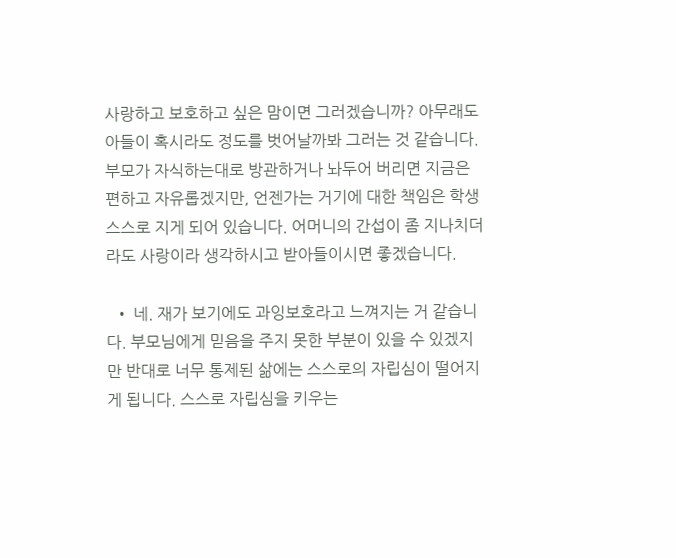사랑하고 보호하고 싶은 맘이면 그러겠습니까? 아무래도 아들이 혹시라도 정도를 벗어날까봐 그러는 것 같습니다. 부모가 자식하는대로 방관하거나 놔두어 버리면 지금은 편하고 자유롭겠지만, 언젠가는 거기에 대한 책임은 학생 스스로 지게 되어 있습니다. 어머니의 간섭이 좀 지나치더라도 사랑이라 생각하시고 받아들이시면 좋겠습니다.

  • 네. 재가 보기에도 과잉보호라고 느껴지는 거 같습니다. 부모님에게 믿음을 주지 못한 부분이 있을 수 있겠지만 반대로 너무 통제된 삶에는 스스로의 자립심이 떨어지게 됩니다. 스스로 자립심을 키우는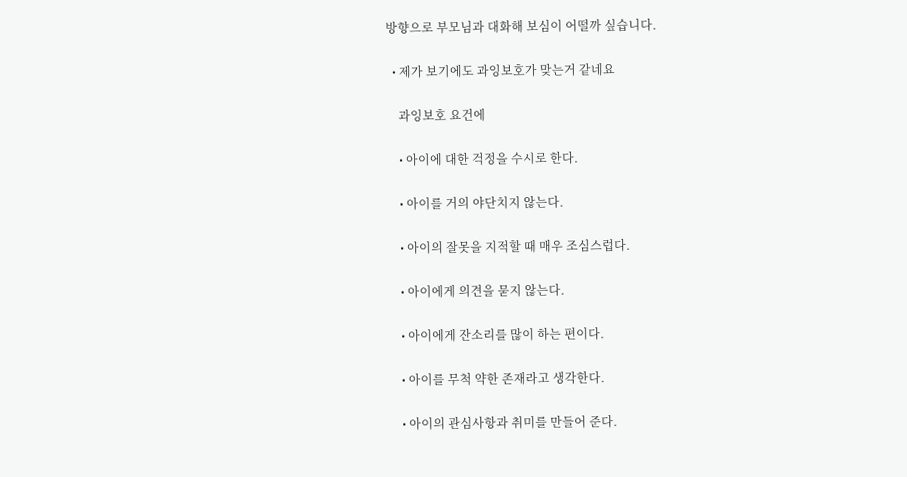방향으로 부모님과 대화해 보심이 어떨까 싶습니다.

  • 제가 보기에도 과잉보호가 맞는거 같네요

    과잉보호 요건에

    • 아이에 대한 걱정을 수시로 한다.

    • 아이를 거의 야단치지 않는다.

    • 아이의 잘못을 지적할 때 매우 조심스럽다.

    • 아이에게 의견을 묻지 않는다.

    • 아이에게 잔소리를 많이 하는 편이다.

    • 아이를 무척 약한 존재라고 생각한다.

    • 아이의 관심사항과 취미를 만들어 준다.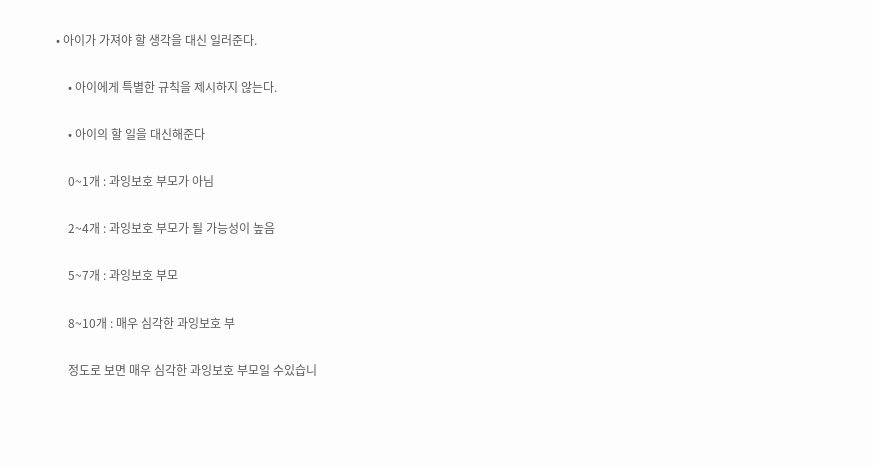• 아이가 가져야 할 생각을 대신 일러준다.

    • 아이에게 특별한 규칙을 제시하지 않는다.

    • 아이의 할 일을 대신해준다

    0~1개 : 과잉보호 부모가 아님

    2~4개 : 과잉보호 부모가 될 가능성이 높음

    5~7개 : 과잉보호 부모

    8~10개 : 매우 심각한 과잉보호 부

    정도로 보면 매우 심각한 과잉보호 부모일 수있습니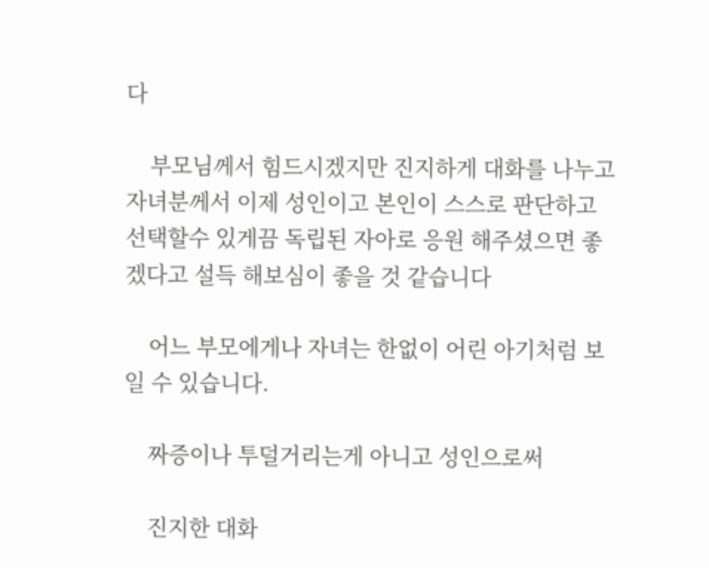다

    부모님께서 힘드시겠지만 진지하게 대화를 나누고 자녀분께서 이제 성인이고 본인이 스스로 판단하고 선택할수 있게끔 독립된 자아로 응원 해주셨으면 좋겠다고 설득 해보심이 좋을 것 같습니다

    어느 부모에게나 자녀는 한없이 어린 아기처럼 보일 수 있습니다.

    짜증이나 투덜거리는게 아니고 성인으로써

    진지한 대화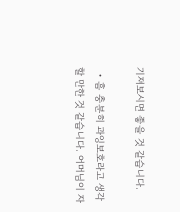기져보시면 좋을 것 같습니다.

  • 흠 충분히 과잉보호라고 생각할 만한 것 같습니다. 어머님이 자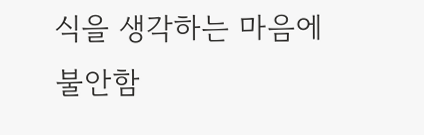식을 생각하는 마음에 불안함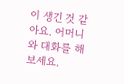이 생긴 것 같아요. 어머니와 대화를 해보세요.